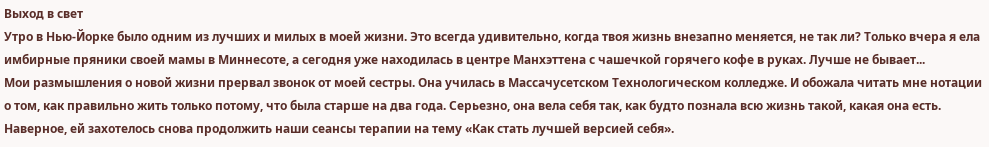Выход в свет
Утро в Нью-Йорке было одним из лучших и милых в моей жизни. Это всегда удивительно, когда твоя жизнь внезапно меняется, не так ли? Только вчера я ела имбирные пряники своей мамы в Миннесоте, а сегодня уже находилась в центре Манхэттена с чашечкой горячего кофе в руках. Лучше не бывает...
Мои размышления о новой жизни прервал звонок от моей сестры. Она училась в Массачусетском Технологическом колледже. И обожала читать мне нотации о том, как правильно жить только потому, что была старше на два года. Серьезно, она вела себя так, как будто познала всю жизнь такой, какая она есть. Наверное, ей захотелось снова продолжить наши сеансы терапии на тему «Как стать лучшей версией себя».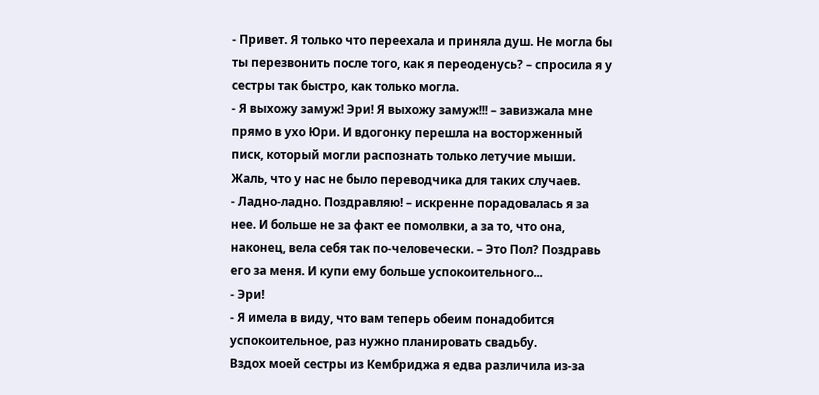- Привет. Я только что переехала и приняла душ. Не могла бы ты перезвонить после того, как я переоденусь? – спросила я у сестры так быстро, как только могла.
- Я выхожу замуж! Эри! Я выхожу замуж!!! – завизжала мне прямо в ухо Юри. И вдогонку перешла на восторженный писк, который могли распознать только летучие мыши. Жаль, что у нас не было переводчика для таких случаев.
- Ладно-ладно. Поздравляю! – искренне порадовалась я за нее. И больше не за факт ее помолвки, а за то, что она, наконец, вела себя так по-человечески. – Это Пол? Поздравь его за меня. И купи ему больше успокоительного...
- Эри!
- Я имела в виду, что вам теперь обеим понадобится успокоительное, раз нужно планировать свадьбу.
Вздох моей сестры из Кембриджа я едва различила из-за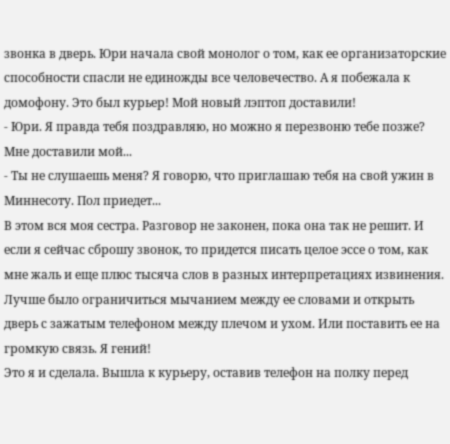звонка в дверь. Юри начала свой монолог о том, как ее организаторские способности спасли не единожды все человечество. А я побежала к домофону. Это был курьер! Мой новый лэптоп доставили!
- Юри. Я правда тебя поздравляю, но можно я перезвоню тебе позже? Мне доставили мой...
- Ты не слушаешь меня? Я говорю, что приглашаю тебя на свой ужин в Миннесоту. Пол приедет...
В этом вся моя сестра. Разговор не законен, пока она так не решит. И если я сейчас сброшу звонок, то придется писать целое эссе о том, как мне жаль и еще плюс тысяча слов в разных интерпретациях извинения. Лучше было ограничиться мычанием между ее словами и открыть дверь с зажатым телефоном между плечом и ухом. Или поставить ее на громкую связь. Я гений!
Это я и сделала. Вышла к курьеру, оставив телефон на полку перед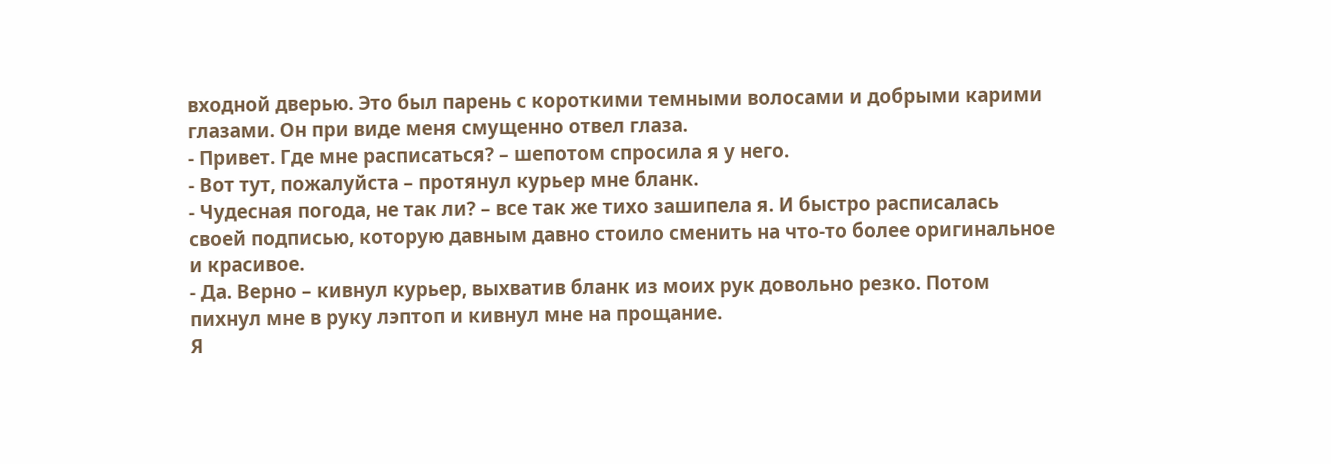входной дверью. Это был парень с короткими темными волосами и добрыми карими глазами. Он при виде меня смущенно отвел глаза.
- Привет. Где мне расписаться? – шепотом спросила я у него.
- Вот тут, пожалуйста – протянул курьер мне бланк.
- Чудесная погода, не так ли? – все так же тихо зашипела я. И быстро расписалась своей подписью, которую давным давно стоило сменить на что-то более оригинальное и красивое.
- Да. Верно – кивнул курьер, выхватив бланк из моих рук довольно резко. Потом пихнул мне в руку лэптоп и кивнул мне на прощание.
Я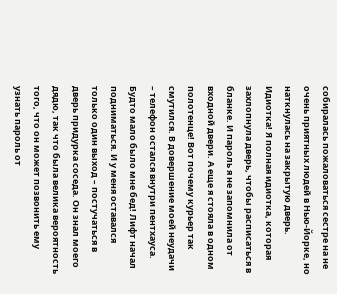собиралась пожаловаться сестре на не очень приятных людей в Нью-Йорке, но наткнулась на закрытую дверь. Идиотка! Я полная идиотка, которая захлопнула дверь, чтобы расписаться в бланке. И пароль я не запомнила от входной двери. А еще я стояла в одном полотенце! Вот почему курьер так смутился. В довершение моей неудачи – телефон остался внутри пентхауса.
Будто мало было мне бед! Лифт начал подниматься. И у меня оставался только один выход – постучаться в дверь придурка соседа. Он знал моего дядю, так что была велика вероятность того, что он может позвонить ему узнать пароль от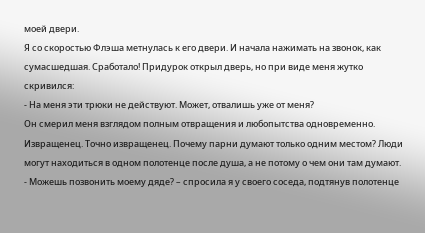моей двери.
Я со скоростью Флэша метнулась к его двери. И начала нажимать на звонок, как сумасшедшая. Сработало! Придурок открыл дверь, но при виде меня жутко скривился:
- На меня эти трюки не действуют. Может, отвалишь уже от меня?
Он смерил меня взглядом полным отвращения и любопытства одновременно. Извращенец. Точно извращенец. Почему парни думают только одним местом? Люди могут находиться в одном полотенце после душа, а не потому о чем они там думают.
- Можешь позвонить моему дяде? – спросила я у своего соседа, подтянув полотенце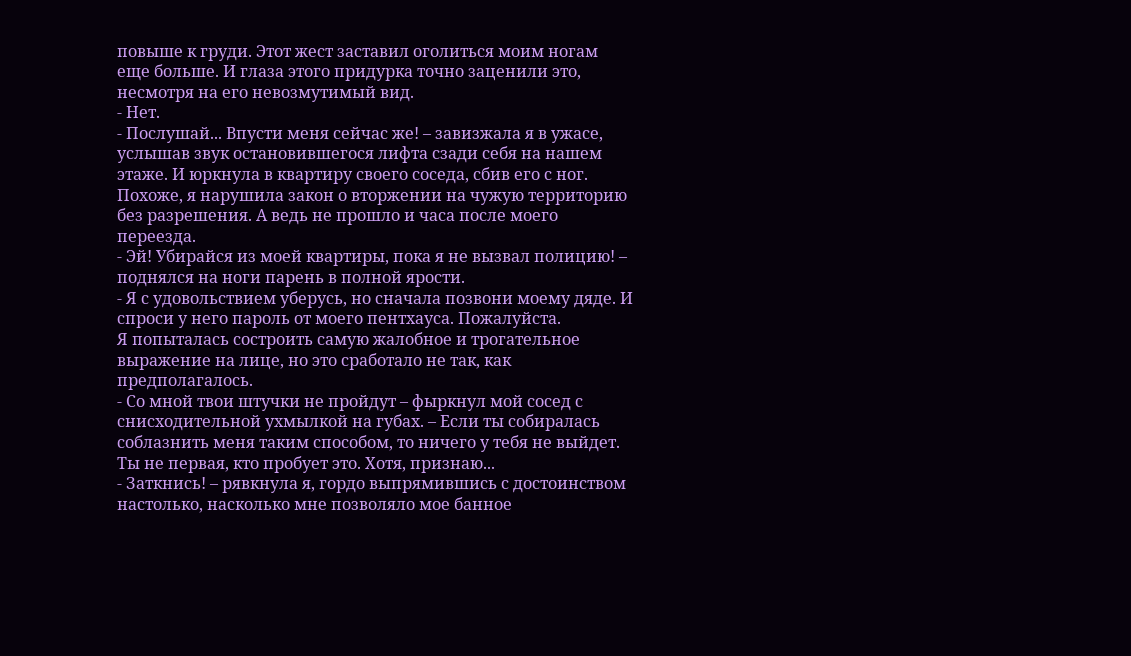повыше к груди. Этот жест заставил оголиться моим ногам еще больше. И глаза этого придурка точно заценили это, несмотря на его невозмутимый вид.
- Нет.
- Послушай... Впусти меня сейчас же! – завизжала я в ужасе, услышав звук остановившегося лифта сзади себя на нашем этаже. И юркнула в квартиру своего соседа, сбив его с ног. Похоже, я нарушила закон о вторжении на чужую территорию без разрешения. А ведь не прошло и часа после моего переезда.
- Эй! Убирайся из моей квартиры, пока я не вызвал полицию! – поднялся на ноги парень в полной ярости.
- Я с удовольствием уберусь, но сначала позвони моему дяде. И спроси у него пароль от моего пентхауса. Пожалуйста.
Я попыталась состроить самую жалобное и трогательное выражение на лице, но это сработало не так, как предполагалось.
- Со мной твои штучки не пройдут – фыркнул мой сосед с снисходительной ухмылкой на губах. – Если ты собиралась соблазнить меня таким способом, то ничего у тебя не выйдет. Ты не первая, кто пробует это. Хотя, признаю...
- Заткнись! – рявкнула я, гордо выпрямившись с достоинством настолько, насколько мне позволяло мое банное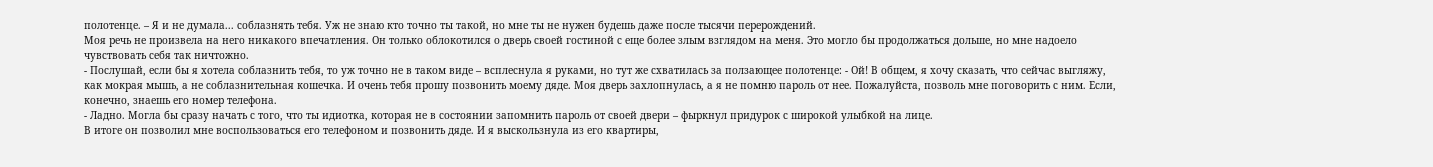полотенце. – Я и не думала... соблазнять тебя. Уж не знаю кто точно ты такой, но мне ты не нужен будешь даже после тысячи перерождений.
Моя речь не произвела на него никакого впечатления. Он только облокотился о дверь своей гостиной с еще более злым взглядом на меня. Это могло бы продолжаться дольше, но мне надоело чувствовать себя так ничтожно.
- Послушай, если бы я хотела соблазнить тебя, то уж точно не в таком виде – всплеснула я руками, но тут же схватилась за ползающее полотенце: - Ой! В общем, я хочу сказать, что сейчас выгляжу, как мокрая мышь, а не соблазнительная кошечка. И очень тебя прошу позвонить моему дяде. Моя дверь захлопнулась, а я не помню пароль от нее. Пожалуйста, позволь мне поговорить с ним. Если, конечно, знаешь его номер телефона.
- Ладно. Могла бы сразу начать с того, что ты идиотка, которая не в состоянии запомнить пароль от своей двери – фыркнул придурок с широкой улыбкой на лице.
В итоге он позволил мне воспользоваться его телефоном и позвонить дяде. И я выскользнула из его квартиры,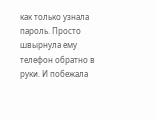как только узнала пароль. Просто швырнула ему телефон обратно в руки. И побежала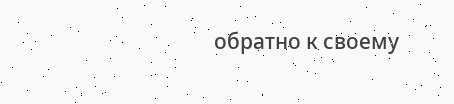обратно к своему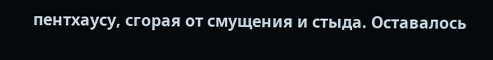пентхаусу, сгорая от смущения и стыда. Оставалось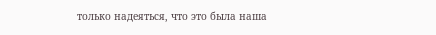только надеяться, что это была наша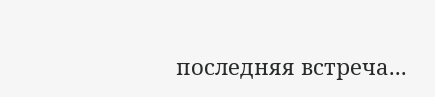последняя встреча...